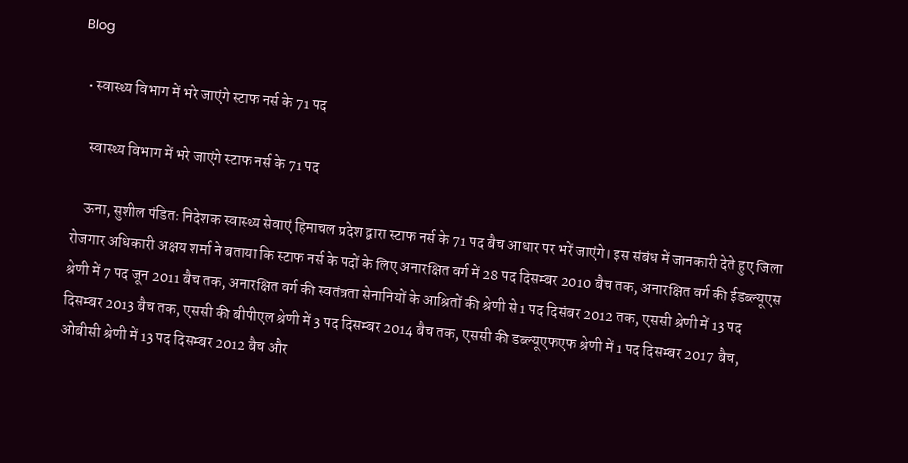Blog

  • स्वास्थ्य विभाग में भरे जाएंगे स्टाफ नर्स के 71 पद

    स्वास्थ्य विभाग में भरे जाएंगे स्टाफ नर्स के 71 पद

    ऊना, सुशील पंडितः निदेशक स्वास्थ्य सेवाएं हिमाचल प्रदेश द्वारा स्टाफ नर्स के 71 पद बैच आधार पर भरें जाएंगे। इस संबंध में जानकारी देते हुए जिला रोजगार अधिकारी अक्षय शर्मा ने बताया कि स्टाफ नर्स के पदों के लिए अनारक्षित वर्ग में 28 पद दिसम्बर 2010 बैच तक, अनारक्षित वर्ग की ईडब्ल्यूएस श्रेणी में 7 पद जून 2011 बैच तक, अनारक्षित वर्ग की स्वतंत्रता सेनानियों के आश्रितों की श्रेणी से 1 पद दिसंबर 2012 तक, एससी श्रेणी में 13 पद दिसम्बर 2013 बैच तक, एससी की बीपीएल श्रेणी में 3 पद दिसम्बर 2014 बैच तक, एससी की डब्ल्यूएफएफ श्रेणी में 1 पद दिसम्बर 2017 बैच, ओबीसी श्रेणी में 13 पद दिसम्बर 2012 बैच और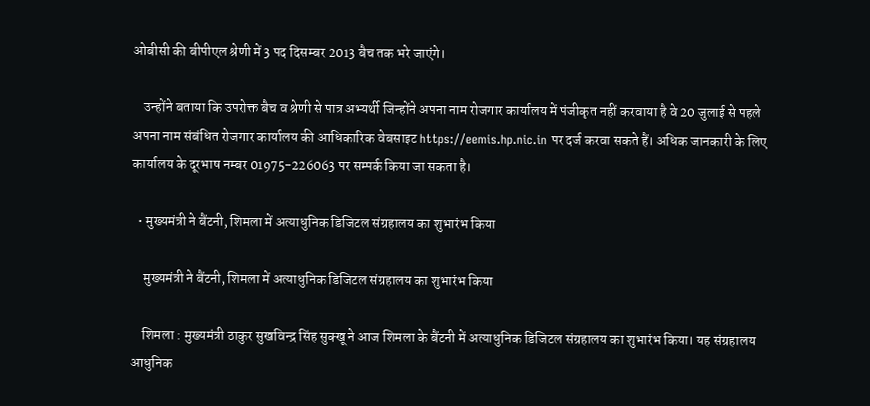ओबीसी की बीपीएल श्रेणी में 3 पद दिसम्बर 2013 बैच तक भरे जाएंगे।

    उन्होंने बताया कि उपरोक्त बैच व श्रेणी से पात्र अभ्यर्थी जिन्होंने अपना नाम रोजगार कार्यालय में पंजीकृत नहीं करवाया है वे 20 जुलाई से पहले अपना नाम संबंधित रोजगार कार्यालय की आधिकारिक वेबसाइट https://eemis.hp.nic.in पर दर्ज करवा सकते हैं। अधिक जानकारी के लिए कार्यालय के दूरभाष नम्बर 01975-226063 पर सम्पर्क किया जा सकता है।

  • मुख्यमंत्री ने बैंटनी, शिमला में अत्याधुनिक डिजिटल संग्रहालय का शुभारंभ किया

    मुख्यमंत्री ने बैंटनी, शिमला में अत्याधुनिक डिजिटल संग्रहालय का शुभारंभ किया

    शिमला : मुख्यमंत्री ठाकुर सुखविन्द्र सिंह सुक्खू ने आज शिमला के बैंटनी में अत्याधुनिक डिजिटल संग्रहालय का शुभारंभ किया। यह संग्रहालय आधुनिक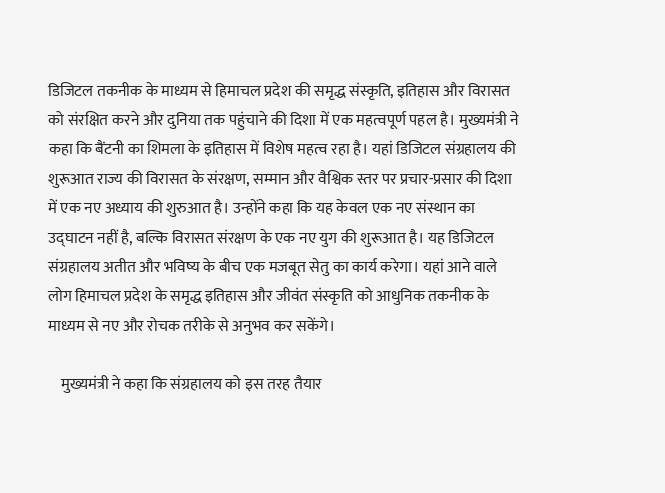डिजिटल तकनीक के माध्यम से हिमाचल प्रदेश की समृद्ध संस्कृति, इतिहास और विरासत को संरक्षित करने और दुनिया तक पहुंचाने की दिशा में एक महत्वपूर्ण पहल है। मुख्यमंत्री ने कहा कि बैंटनी का शिमला के इतिहास में विशेष महत्व रहा है। यहां डिजिटल संग्रहालय की शुरूआत राज्य की विरासत के संरक्षण, सम्मान और वैश्विक स्तर पर प्रचार-प्रसार की दिशा में एक नए अध्याय की शुरुआत है। उन्होंने कहा कि यह केवल एक नए संस्थान का उद्घाटन नहीं है, बल्कि विरासत संरक्षण के एक नए युग की शुरूआत है। यह डिजिटल संग्रहालय अतीत और भविष्य के बीच एक मजबूत सेतु का कार्य करेगा। यहां आने वाले लोग हिमाचल प्रदेश के समृद्ध इतिहास और जीवंत संस्कृति को आधुनिक तकनीक के माध्यम से नए और रोचक तरीके से अनुभव कर सकेंगे।

    मुख्यमंत्री ने कहा कि संग्रहालय को इस तरह तैयार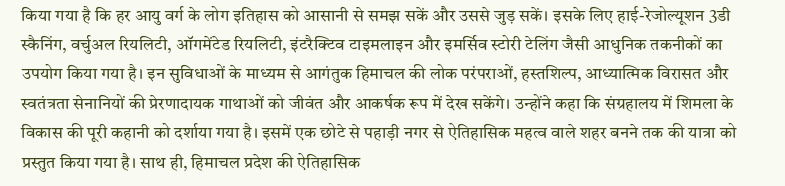किया गया है कि हर आयु वर्ग के लोग इतिहास को आसानी से समझ सकें और उससे जुड़ सकें। इसके लिए हाई-रेजोल्यूशन 3डी स्कैनिंग, वर्चुअल रियलिटी, ऑगमेंटेड रियलिटी, इंटरैक्टिव टाइमलाइन और इमर्सिव स्टोरी टेलिंग जैसी आधुनिक तकनीकों का उपयोग किया गया है। इन सुविधाओं के माध्यम से आगंतुक हिमाचल की लोक परंपराओं, हस्तशिल्प, आध्यात्मिक विरासत और स्वतंत्रता सेनानियों की प्रेरणादायक गाथाओं को जीवंत और आकर्षक रूप में देख सकेंगे। उन्होंने कहा कि संग्रहालय में शिमला के विकास की पूरी कहानी को दर्शाया गया है। इसमें एक छोटे से पहाड़ी नगर से ऐतिहासिक महत्व वाले शहर बनने तक की यात्रा को प्रस्तुत किया गया है। साथ ही, हिमाचल प्रदेश की ऐतिहासिक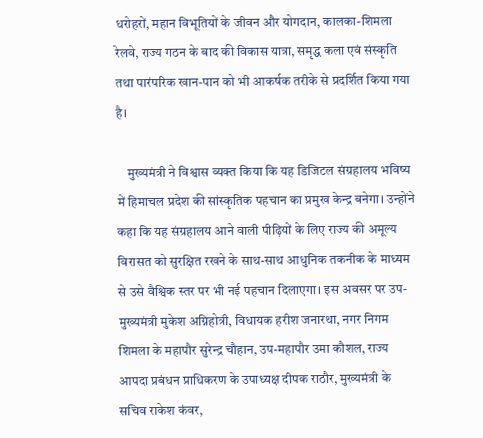धरोहरों, महान विभूतियों के जीवन और योगदान, कालका-शिमला रेलवे, राज्य गठन के बाद की विकास यात्रा, समृद्ध कला एवं संस्कृति तथा पारंपरिक खान-पान को भी आकर्षक तरीके से प्रदर्शित किया गया है।

    मुख्यमंत्री ने विश्वास व्यक्त किया कि यह डिजिटल संग्रहालय भविष्य में हिमाचल प्रदेश की सांस्कृतिक पहचान का प्रमुख केन्द्र बनेगा। उन्होंने कहा कि यह संग्रहालय आने वाली पीढ़ियों के लिए राज्य की अमूल्य विरासत को सुरक्षित रखने के साथ-साथ आधुनिक तकनीक के माध्यम से उसे वैश्विक स्तर पर भी नई पहचान दिलाएगा। इस अवसर पर उप-मुख्यमंत्री मुकेश अग्निहोत्री, विधायक हरीश जनारथा, नगर निगम शिमला के महापौर सुरेन्द्र चौहान, उप-महापौर उमा कौशल, राज्य आपदा प्रबंधन प्राधिकरण के उपाध्यक्ष दीपक राठौर, मुख्यमंत्री के सचिव राकेश कंवर,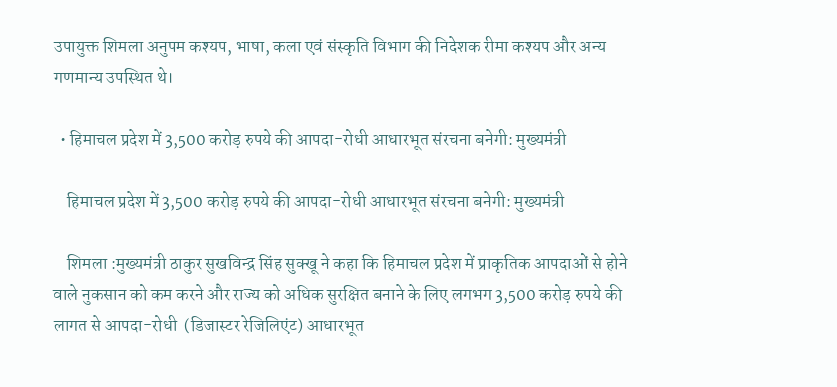उपायुक्त शिमला अनुपम कश्यप, भाषा, कला एवं संस्कृति विभाग की निदेशक रीमा कश्यप और अन्य गणमान्य उपस्थित थे।

  • हिमाचल प्रदेश में 3,500 करोड़ रुपये की आपदा-रोधी आधारभूत संरचना बनेगी: मुख्यमंत्री

    हिमाचल प्रदेश में 3,500 करोड़ रुपये की आपदा-रोधी आधारभूत संरचना बनेगी: मुख्यमंत्री

    शिमला :मुख्यमंत्री ठाकुर सुखविन्द्र सिंह सुक्खू ने कहा कि हिमाचल प्रदेश में प्राकृतिक आपदाओं से होने वाले नुकसान को कम करने और राज्य को अधिक सुरक्षित बनाने के लिए लगभग 3,500 करोड़ रुपये की लागत से आपदा-रोधी  (डिजास्टर रेजिलिएंट) आधारभूत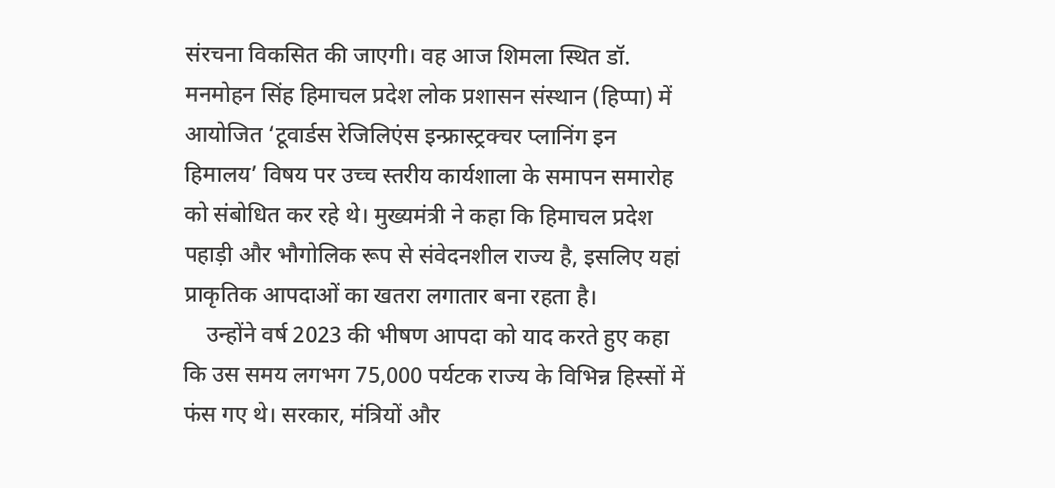संरचना विकसित की जाएगी। वह आज शिमला स्थित डॉ. मनमोहन सिंह हिमाचल प्रदेश लोक प्रशासन संस्थान (हिप्पा) में आयोजित ‘टूवार्डस रेजिलिएंस इन्फ्रास्ट्रक्चर प्लानिंग इन हिमालय’ विषय पर उच्च स्तरीय कार्यशाला के समापन समारोह को संबोधित कर रहे थे। मुख्यमंत्री ने कहा कि हिमाचल प्रदेश पहाड़ी और भौगोलिक रूप से संवेदनशील राज्य है, इसलिए यहां प्राकृतिक आपदाओं का खतरा लगातार बना रहता है।
    उन्होंने वर्ष 2023 की भीषण आपदा को याद करते हुए कहा कि उस समय लगभग 75,000 पर्यटक राज्य के विभिन्न हिस्सों में फंस गए थे। सरकार, मंत्रियों और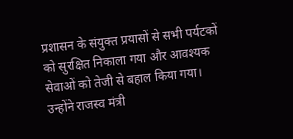प्रशासन के संयुक्त प्रयासों से सभी पर्यटकों को सुरक्षित निकाला गया और आवश्यक सेवाओं को तेजी से बहाल किया गया। उन्होंने राजस्व मंत्री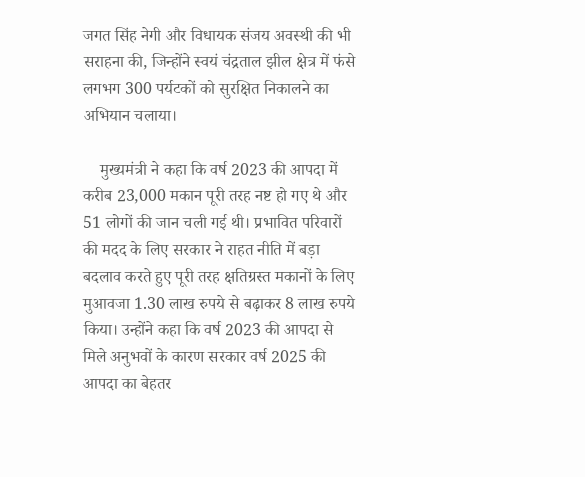जगत सिंह नेगी और विधायक संजय अवस्थी की भी सराहना की, जिन्होंने स्वयं चंद्रताल झील क्षेत्र में फंसे लगभग 300 पर्यटकों को सुरक्षित निकालने का अभियान चलाया।

    मुख्यमंत्री ने कहा कि वर्ष 2023 की आपदा में करीब 23,000 मकान पूरी तरह नष्ट हो गए थे और 51 लोगों की जान चली गई थी। प्रभावित परिवारों की मदद के लिए सरकार ने राहत नीति में बड़ा बदलाव करते हुए पूरी तरह क्षतिग्रस्त मकानों के लिए मुआवजा 1.30 लाख रुपये से बढ़ाकर 8 लाख रुपये किया। उन्होंने कहा कि वर्ष 2023 की आपदा से मिले अनुभवों के कारण सरकार वर्ष 2025 की आपदा का बेहतर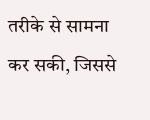तरीके से सामना कर सकी, जिससे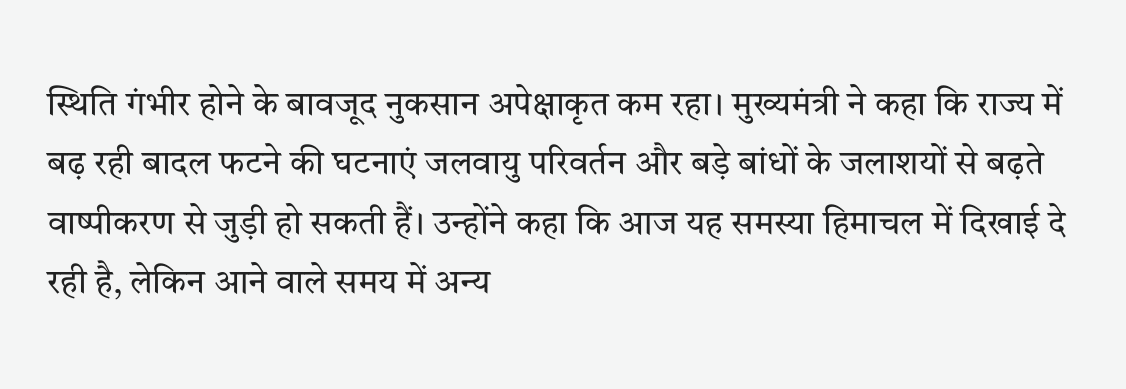स्थिति गंभीर होने के बावजूद नुकसान अपेक्षाकृत कम रहा। मुख्यमंत्री ने कहा कि राज्य में बढ़ रही बादल फटने की घटनाएं जलवायु परिवर्तन और बड़े बांधों के जलाशयों से बढ़ते वाष्पीकरण से जुड़ी हो सकती हैं। उन्होंने कहा कि आज यह समस्या हिमाचल में दिखाई दे रही है, लेकिन आने वाले समय में अन्य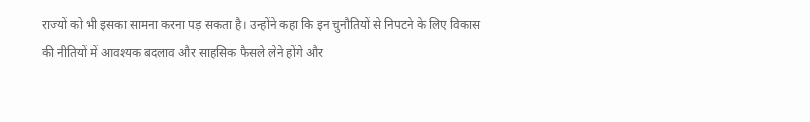राज्यों को भी इसका सामना करना पड़ सकता है। उन्होंने कहा कि इन चुनौतियों से निपटने के लिए विकास की नीतियों में आवश्यक बदलाव और साहसिक फैसले लेने होंगे और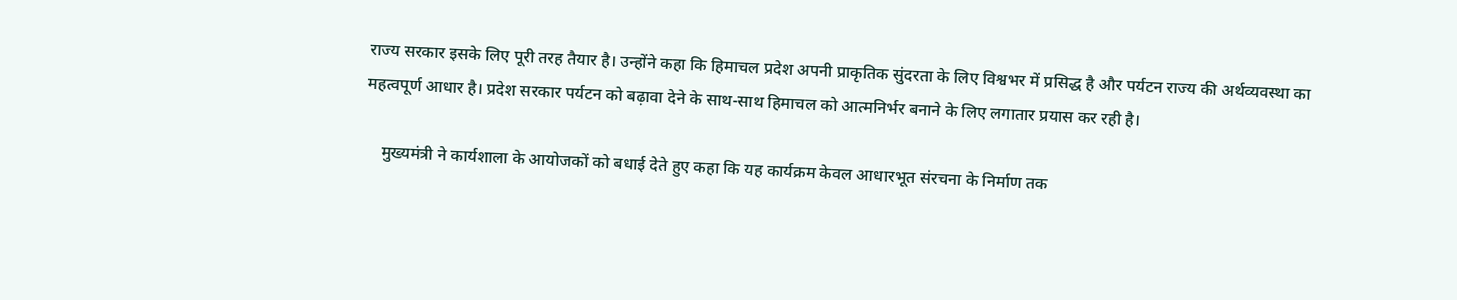राज्य सरकार इसके लिए पूरी तरह तैयार है। उन्होंने कहा कि हिमाचल प्रदेश अपनी प्राकृतिक सुंदरता के लिए विश्वभर में प्रसिद्ध है और पर्यटन राज्य की अर्थव्यवस्था का महत्वपूर्ण आधार है। प्रदेश सरकार पर्यटन को बढ़ावा देने के साथ-साथ हिमाचल को आत्मनिर्भर बनाने के लिए लगातार प्रयास कर रही है।

    मुख्यमंत्री ने कार्यशाला के आयोजकों को बधाई देते हुए कहा कि यह कार्यक्रम केवल आधारभूत संरचना के निर्माण तक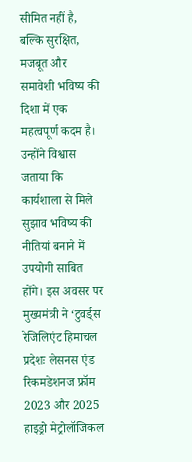सीमित नहीं है, बल्कि सुरक्षित, मजबूत और समावेशी भविष्य की दिशा में एक महत्वपूर्ण कदम है। उन्होंने विश्वास जताया कि कार्यशाला से मिले सुझाव भविष्य की नीतियां बनाने में उपयोगी साबित होंगे। इस अवसर पर मुख्यमंत्री ने ‘टुवर्ड्स रेजिलिएंट हिमाचल प्रदेशः लेसनस एंड रिकमडेशनज फ्रॉम 2023 और 2025 हाइड्रो मेट्रोलॉजिकल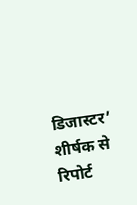डिजास्टर’ शीर्षक से रिपोर्ट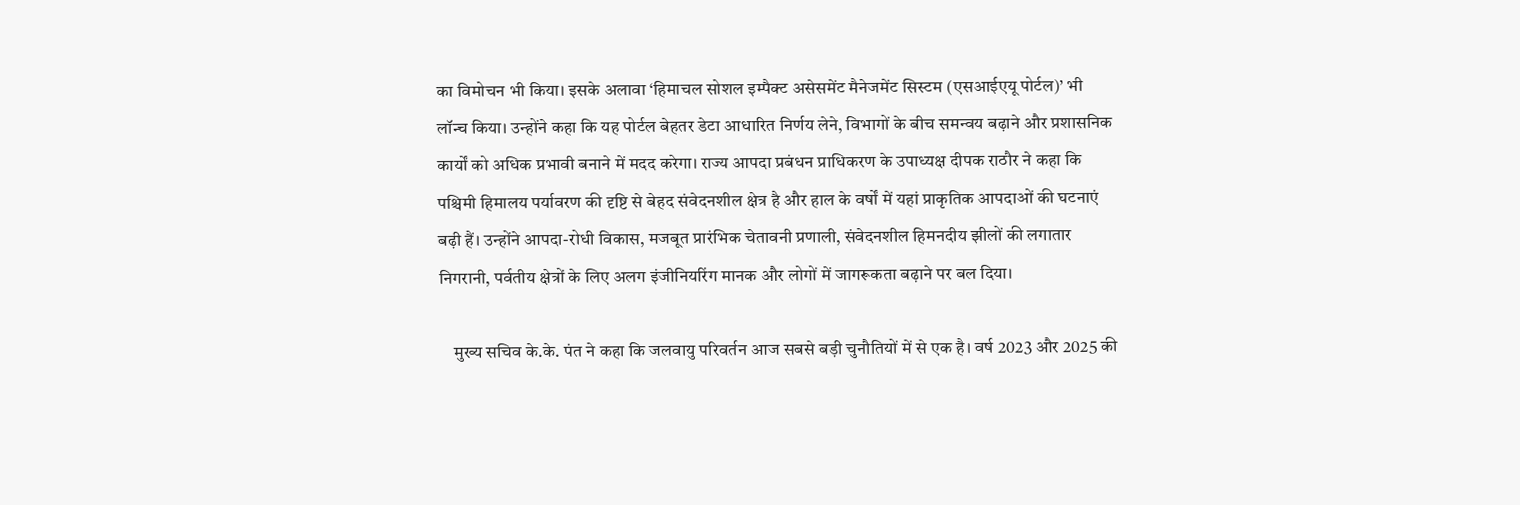का विमोचन भी किया। इसके अलावा ‘हिमाचल सोशल इम्पैक्ट असेसमेंट मैनेजमेंट सिस्टम (एसआईएयू पोर्टल)’ भी लॉन्च किया। उन्होंने कहा कि यह पोर्टल बेहतर डेटा आधारित निर्णय लेने, विभागों के बीच समन्वय बढ़ाने और प्रशासनिक कार्यों को अधिक प्रभावी बनाने में मदद करेगा। राज्य आपदा प्रबंधन प्राधिकरण के उपाध्यक्ष दीपक राठौर ने कहा कि पश्चिमी हिमालय पर्यावरण की दृष्टि से बेहद संवेदनशील क्षेत्र है और हाल के वर्षों में यहां प्राकृतिक आपदाओं की घटनाएं बढ़ी हैं। उन्होंने आपदा-रोधी विकास, मजबूत प्रारंभिक चेतावनी प्रणाली, संवेदनशील हिमनदीय झीलों की लगातार निगरानी, पर्वतीय क्षेत्रों के लिए अलग इंजीनियरिंग मानक और लोगों में जागरूकता बढ़ाने पर बल दिया।

    मुख्य सचिव के.के. पंत ने कहा कि जलवायु परिवर्तन आज सबसे बड़ी चुनौतियों में से एक है। वर्ष 2023 और 2025 की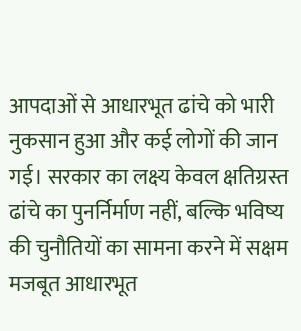आपदाओं से आधारभूत ढांचे को भारी नुकसान हुआ और कई लोगों की जान गई। सरकार का लक्ष्य केवल क्षतिग्रस्त ढांचे का पुनर्निर्माण नहीं, बल्कि भविष्य की चुनौतियों का सामना करने में सक्षम मजबूत आधारभूत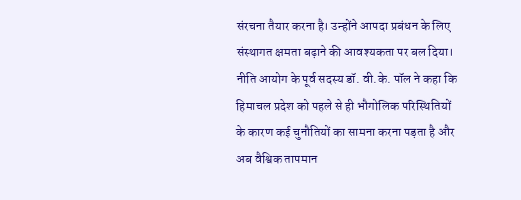संरचना तैयार करना है। उन्होंने आपदा प्रबंधन के लिए संस्थागत क्षमता बढ़ाने की आवश्यकता पर बल दिया। नीति आयोग के पूर्व सदस्य डॉ. वी.के. पॉल ने कहा कि हिमाचल प्रदेश को पहले से ही भौगोलिक परिस्थितियों के कारण कई चुनौतियों का सामना करना पड़ता है और अब वैश्विक तापमान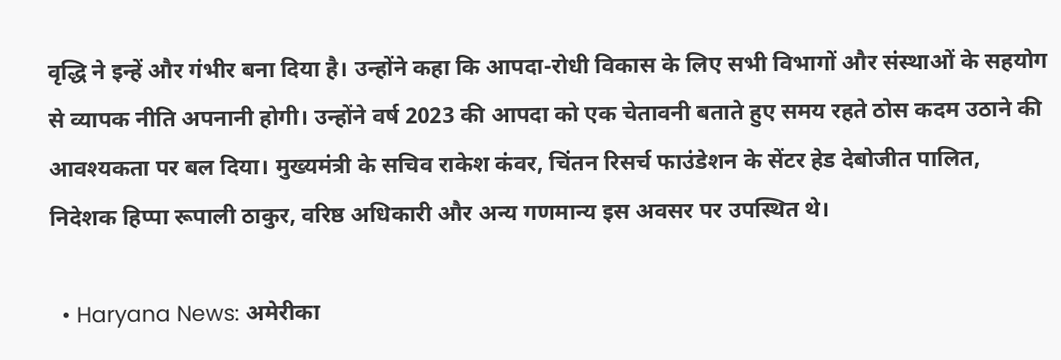वृद्धि ने इन्हें और गंभीर बना दिया है। उन्होंने कहा कि आपदा-रोधी विकास के लिए सभी विभागों और संस्थाओं के सहयोग से व्यापक नीति अपनानी होगी। उन्होंने वर्ष 2023 की आपदा को एक चेतावनी बताते हुए समय रहते ठोस कदम उठाने की आवश्यकता पर बल दिया। मुख्यमंत्री के सचिव राकेश कंवर, चिंतन रिसर्च फाउंडेशन के सेंटर हेड देबोजीत पालित, निदेशक हिप्पा रूपाली ठाकुर, वरिष्ठ अधिकारी और अन्य गणमान्य इस अवसर पर उपस्थित थे।

  • Haryana News: अमेरीका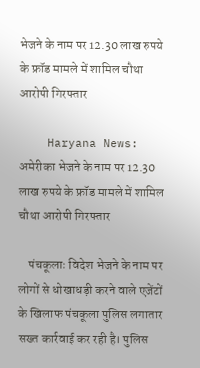भेजने के नाम पर 12.30 लाख रुपये के फ्रॉड मामले में शामिल चौथा आरोपी गिरफ्तार

    Haryana News: अमेरीका भेजने के नाम पर 12.30 लाख रुपये के फ्रॉड मामले में शामिल चौथा आरोपी गिरफ्तार

    पंचकूलाः विदेश भेजने के नाम पर लोगों से धोखाधड़ी करने वाले एजेंटों के खिलाफ पंचकूला पुलिस लगातार सख्त कार्रवाई कर रही है। पुलिस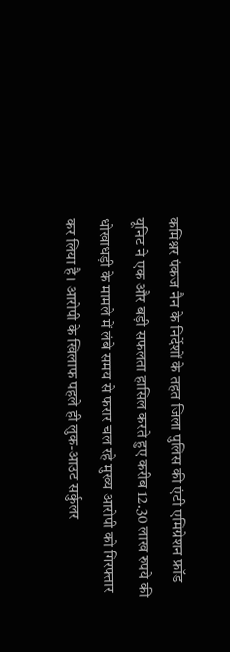कमिश्नर पंकज नैन के निर्देशों के तहत जिला पुलिस की एंटी एमिग्रेशन फ्रॉड यूनिट ने एक और बड़ी सफलता हासिल करते हुए करीब 12.30 लाख रुपये की धोखाधड़ी के मामले में लंबे समय से फरार चल रहे मुख्य आरोपी को गिरफ्तार कर लिया है। आरोपी के खिलाफ पहले ही लुक-आउट सर्कुलर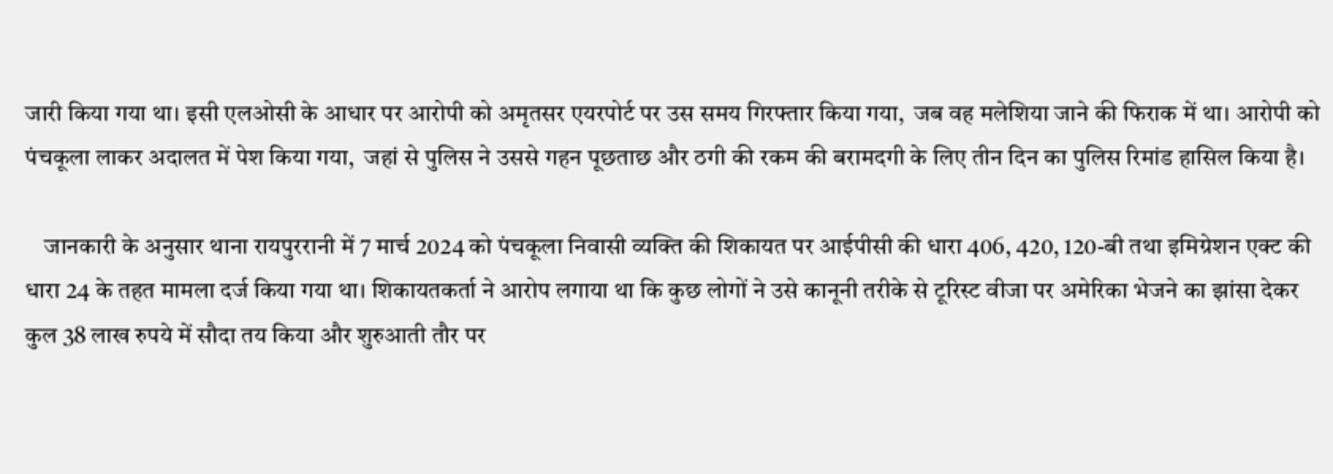जारी किया गया था। इसी एलओसी के आधार पर आरोपी को अमृतसर एयरपोर्ट पर उस समय गिरफ्तार किया गया,  जब वह मलेशिया जाने की फिराक में था। आरोपी को पंचकूला लाकर अदालत में पेश किया गया,  जहां से पुलिस ने उससे गहन पूछताछ और ठगी की रकम की बरामदगी के लिए तीन दिन का पुलिस रिमांड हासिल किया है।

    जानकारी के अनुसार थाना रायपुररानी में 7 मार्च 2024 को पंचकूला निवासी व्यक्ति की शिकायत पर आईपीसी की धारा 406, 420, 120-बी तथा इमिग्रेशन एक्ट की धारा 24 के तहत मामला दर्ज किया गया था। शिकायतकर्ता ने आरोप लगाया था कि कुछ लोगों ने उसे कानूनी तरीके से टूरिस्ट वीजा पर अमेरिका भेजने का झांसा देकर कुल 38 लाख रुपये में सौदा तय किया और शुरुआती तौर पर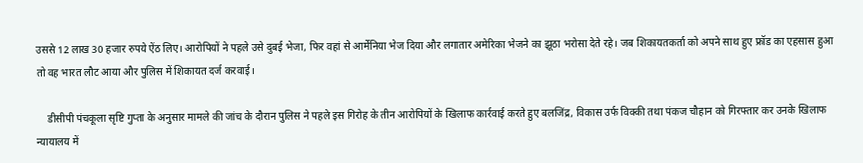उससे 12 लाख 30 हजार रुपये ऐंठ लिए। आरोपियों ने पहले उसे दुबई भेजा, फिर वहां से आर्मेनिया भेज दिया और लगातार अमेरिका भेजने का झूठा भरोसा देते रहे। जब शिकायतकर्ता को अपने साथ हुए फ्रॉड का एहसास हुआ तो वह भारत लौट आया और पुलिस में शिकायत दर्ज करवाई।

    डीसीपी पंचकूला सृष्टि गुप्ता के अनुसार मामले की जांच के दौरान पुलिस ने पहले इस गिरोह के तीन आरोपियों के खिलाफ कार्रवाई करते हुए बलजिंद्र, विकास उर्फ विक्की तथा पंकज चौहान को गिरफ्तार कर उनके खिलाफ न्यायालय में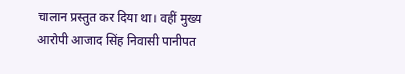चालान प्रस्तुत कर दिया था। वहीं मुख्य आरोपी आजाद सिंह निवासी पानीपत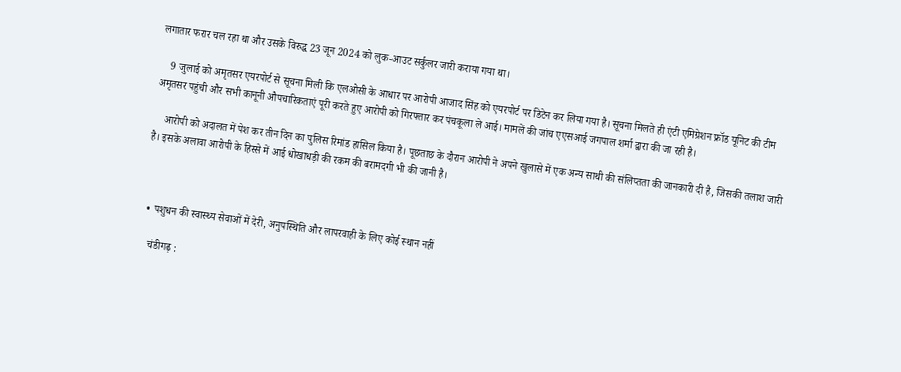लगातार फरार चल रहा था और उसके विरुद्ध 23 जून 2024 को लुक-आउट सर्कुलर जारी कराया गया था।

    9 जुलाई को अमृतसर एयरपोर्ट से सूचना मिली कि एलओसी के आधार पर आरोपी आजाद सिंह को एयरपोर्ट पर डिटेन कर लिया गया है। सूचना मिलते ही एंटी एमिग्रेशन फ्रॉड यूनिट की टीम अमृतसर पहुंची और सभी कानूनी औपचारिकताएं पूरी करते हुए आरोपी को गिरफ्तार कर पंचकूला ले आई। मामलें की जांच एएसआई जगपाल शर्मा द्वारा की जा रही है।

    आरोपी को अदालत में पेश कर तीन दिन का पुलिस रिमांड हासिल किया है। पूछताछ के दौरान आरोपी ने अपने खुलासे में एक अन्य साथी की संलिप्तता की जानकारी दी है, जिसकी तलाश जारी है। इसके अलावा आरोपी के हिस्से में आई धोखाधड़ी की रकम की बरामदगी भी की जानी है।



  • पशुधन की स्वास्थ्य सेवाओं में देरी, अनुपस्थिति और लापरवाही के लिए कोई स्थान नहीं

    चंडीगढ़ :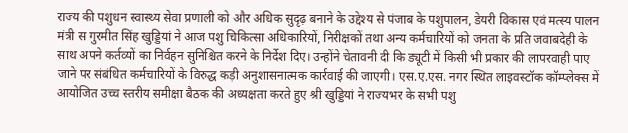राज्य की पशुधन स्वास्थ्य सेवा प्रणाली को और अधिक सुदृढ़ बनाने के उद्देश्य से पंजाब के पशुपालन, डेयरी विकास एवं मत्स्य पालन मंत्री स गुरमीत सिंह खुड्डियां ने आज पशु चिकित्सा अधिकारियों, निरीक्षकों तथा अन्य कर्मचारियों को जनता के प्रति जवाबदेही के साथ अपने कर्तव्यों का निर्वहन सुनिश्चित करने के निर्देश दिए। उन्होंने चेतावनी दी कि ड्यूटी में किसी भी प्रकार की लापरवाही पाए जाने पर संबंधित कर्मचारियों के विरुद्ध कड़ी अनुशासनात्मक कार्रवाई की जाएगी। एस.ए.एस. नगर स्थित लाइवस्टॉक कॉम्प्लेक्स में आयोजित उच्च स्तरीय समीक्षा बैठक की अध्यक्षता करते हुए श्री खुड्डियां ने राज्यभर के सभी पशु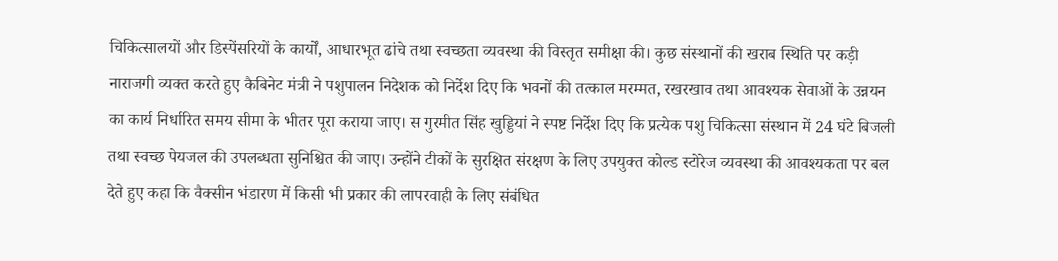चिकित्सालयों और डिस्पेंसरियों के कार्यों, आधारभूत ढांचे तथा स्वच्छता व्यवस्था की विस्तृत समीक्षा की। कुछ संस्थानों की खराब स्थिति पर कड़ी नाराजगी व्यक्त करते हुए कैबिनेट मंत्री ने पशुपालन निदेशक को निर्देश दिए कि भवनों की तत्काल मरम्मत, रखरखाव तथा आवश्यक सेवाओं के उन्नयन का कार्य निर्धारित समय सीमा के भीतर पूरा कराया जाए। स गुरमीत सिंह खुड्डियां ने स्पष्ट निर्देश दिए कि प्रत्येक पशु चिकित्सा संस्थान में 24 घंटे बिजली तथा स्वच्छ पेयजल की उपलब्धता सुनिश्चित की जाए। उन्होंने टीकों के सुरक्षित संरक्षण के लिए उपयुक्त कोल्ड स्टोरेज व्यवस्था की आवश्यकता पर बल देते हुए कहा कि वैक्सीन भंडारण में किसी भी प्रकार की लापरवाही के लिए संबंधित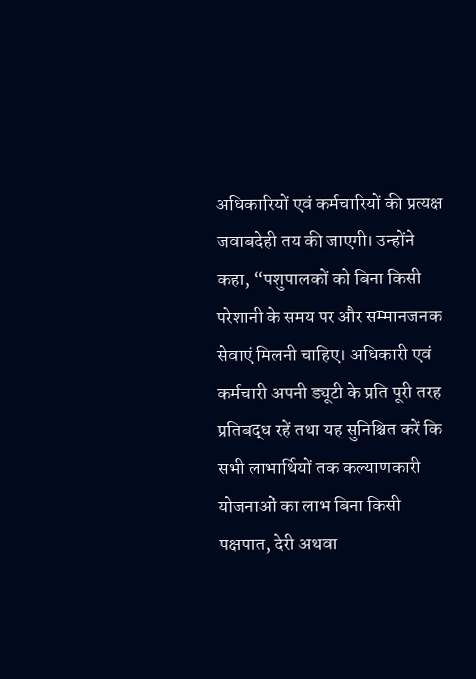अधिकारियों एवं कर्मचारियों की प्रत्यक्ष जवाबदेही तय की जाएगी। उन्होंने कहा, “पशुपालकों को बिना किसी परेशानी के समय पर और सम्मानजनक सेवाएं मिलनी चाहिए। अधिकारी एवं कर्मचारी अपनी ड्यूटी के प्रति पूरी तरह प्रतिबद्ध रहें तथा यह सुनिश्चित करें कि सभी लाभार्थियों तक कल्याणकारी योजनाओं का लाभ बिना किसी पक्षपात, देरी अथवा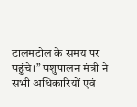टालमटोल के समय पर पहुंचे।” पशुपालन मंत्री ने सभी अधिकारियों एवं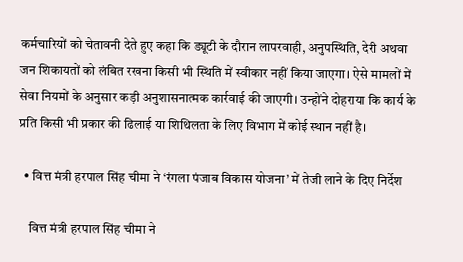कर्मचारियों को चेतावनी देते हुए कहा कि ड्यूटी के दौरान लापरवाही, अनुपस्थिति, देरी अथवा जन शिकायतों को लंबित रखना किसी भी स्थिति में स्वीकार नहीं किया जाएगा। ऐसे मामलों में सेवा नियमों के अनुसार कड़ी अनुशासनात्मक कार्रवाई की जाएगी। उन्होंने दोहराया कि कार्य के प्रति किसी भी प्रकार की ढिलाई या शिथिलता के लिए विभाग में कोई स्थान नहीं है।

  • वित्त मंत्री हरपाल सिंह चीमा ने ‘रंगला पंजाब विकास योजना’ में तेजी लाने के दिए निर्देश

    वित्त मंत्री हरपाल सिंह चीमा ने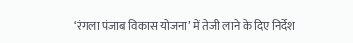‘रंगला पंजाब विकास योजना’ में तेजी लाने के दिए निर्देश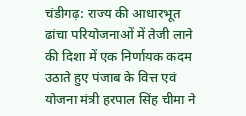चंडीगढ़: राज्य की आधारभूत ढांचा परियोजनाओं में तेजी लाने की दिशा में एक निर्णायक कदम उठाते हुए पंजाब के वित्त एवं योजना मंत्री हरपाल सिंह चीमा ने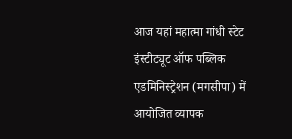आज यहां महात्मा गांधी स्टेट इंस्टीट्यूट ऑफ पब्लिक एडमिनिस्ट्रेशन (मगसीपा) में आयोजित व्यापक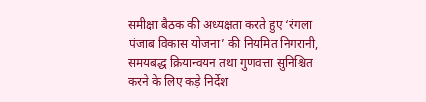समीक्षा बैठक की अध्यक्षता करते हुए ‘रंगला पंजाब विकास योजना’ की नियमित निगरानी, समयबद्ध क्रियान्वयन तथा गुणवत्ता सुनिश्चित करने के लिए कड़े निर्देश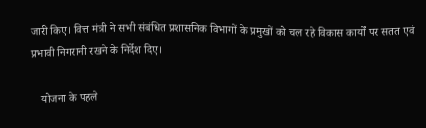जारी किए। वित्त मंत्री ने सभी संबंधित प्रशासनिक विभागों के प्रमुखों को चल रहे विकास कार्यों पर सतत एवं प्रभावी निगरानी रखने के निर्देश दिए।

    योजना के पहले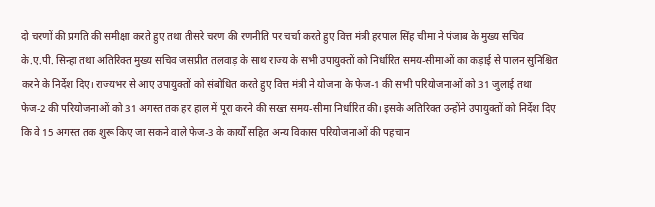दो चरणों की प्रगति की समीक्षा करते हुए तथा तीसरे चरण की रणनीति पर चर्चा करते हुए वित्त मंत्री हरपाल सिंह चीमा ने पंजाब के मुख्य सचिव के.ए.पी. सिन्हा तथा अतिरिक्त मुख्य सचिव जसप्रीत तलवाड़ के साथ राज्य के सभी उपायुक्तों को निर्धारित समय-सीमाओं का कड़ाई से पालन सुनिश्चित करने के निर्देश दिए। राज्यभर से आए उपायुक्तों को संबोधित करते हुए वित्त मंत्री ने योजना के फेज-1 की सभी परियोजनाओं को 31 जुलाई तथा फेज-2 की परियोजनाओं को 31 अगस्त तक हर हाल में पूरा करने की सख्त समय-सीमा निर्धारित की। इसके अतिरिक्त उन्होंने उपायुक्तों को निर्देश दिए कि वे 15 अगस्त तक शुरू किए जा सकने वाले फेज-3 के कार्यों सहित अन्य विकास परियोजनाओं की पहचान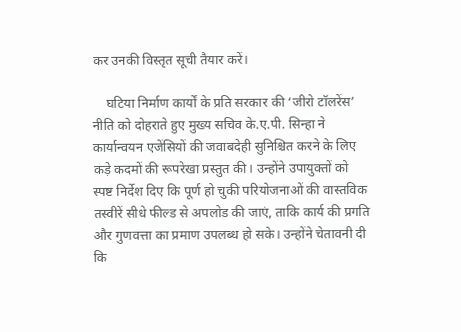कर उनकी विस्तृत सूची तैयार करें।

    घटिया निर्माण कार्यों के प्रति सरकार की ‘जीरो टॉलरेंस’ नीति को दोहराते हुए मुख्य सचिव के.ए.पी. सिन्हा ने कार्यान्वयन एजेंसियों की जवाबदेही सुनिश्चित करने के लिए कड़े कदमों की रूपरेखा प्रस्तुत की। उन्होंने उपायुक्तों को स्पष्ट निर्देश दिए कि पूर्ण हो चुकी परियोजनाओं की वास्तविक तस्वीरें सीधे फील्ड से अपलोड की जाएं, ताकि कार्य की प्रगति और गुणवत्ता का प्रमाण उपलब्ध हो सके। उन्होंने चेतावनी दी कि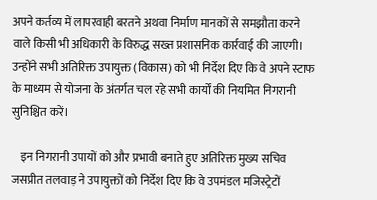अपने कर्तव्य में लापरवाही बरतने अथवा निर्माण मानकों से समझौता करने वाले किसी भी अधिकारी के विरुद्ध सख्त प्रशासनिक कार्रवाई की जाएगी। उन्होंने सभी अतिरिक्त उपायुक्त (विकास) को भी निर्देश दिए कि वे अपने स्टाफ के माध्यम से योजना के अंतर्गत चल रहे सभी कार्यों की नियमित निगरानी सुनिश्चित करें।

    इन निगरानी उपायों को और प्रभावी बनाते हुए अतिरिक्त मुख्य सचिव जसप्रीत तलवाड़ ने उपायुक्तों को निर्देश दिए कि वे उपमंडल मजिस्ट्रेटों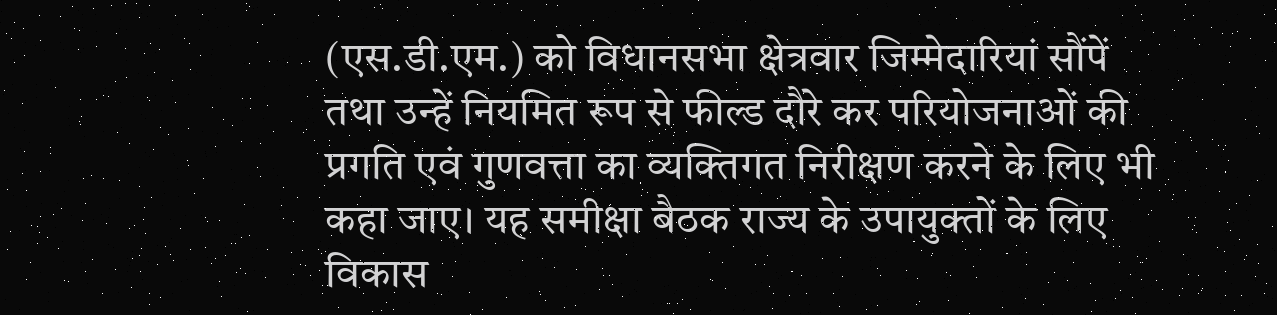(एस.डी.एम.) को विधानसभा क्षेत्रवार जिम्मेदारियां सौंपें तथा उन्हें नियमित रूप से फील्ड दौरे कर परियोजनाओं की प्रगति एवं गुणवत्ता का व्यक्तिगत निरीक्षण करने के लिए भी कहा जाए। यह समीक्षा बैठक राज्य के उपायुक्तों के लिए विकास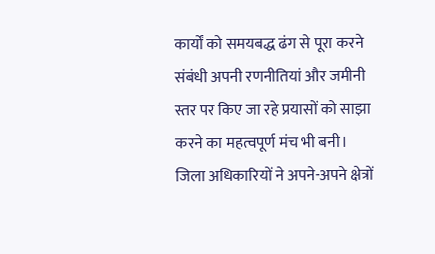कार्यों को समयबद्ध ढंग से पूरा करने संबंधी अपनी रणनीतियां और जमीनी स्तर पर किए जा रहे प्रयासों को साझा करने का महत्वपूर्ण मंच भी बनी। जिला अधिकारियों ने अपने-अपने क्षेत्रों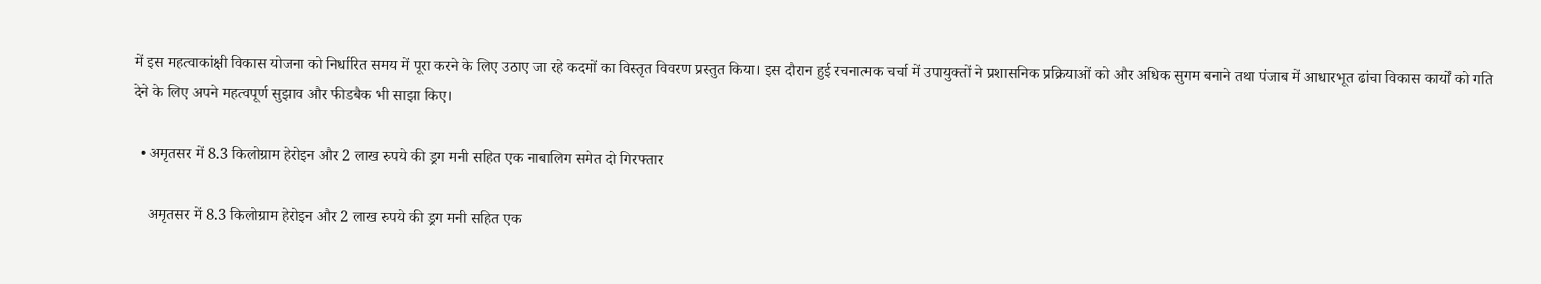में इस महत्वाकांक्षी विकास योजना को निर्धारित समय में पूरा करने के लिए उठाए जा रहे कदमों का विस्तृत विवरण प्रस्तुत किया। इस दौरान हुई रचनात्मक चर्चा में उपायुक्तों ने प्रशासनिक प्रक्रियाओं को और अधिक सुगम बनाने तथा पंजाब में आधारभूत ढांचा विकास कार्यों को गति देने के लिए अपने महत्वपूर्ण सुझाव और फीडबैक भी साझा किए।

  • अमृतसर में 8.3 किलोग्राम हेरोइन और 2 लाख रुपये की ड्रग मनी सहित एक नाबालिग समेत दो गिरफ्तार

    अमृतसर में 8.3 किलोग्राम हेरोइन और 2 लाख रुपये की ड्रग मनी सहित एक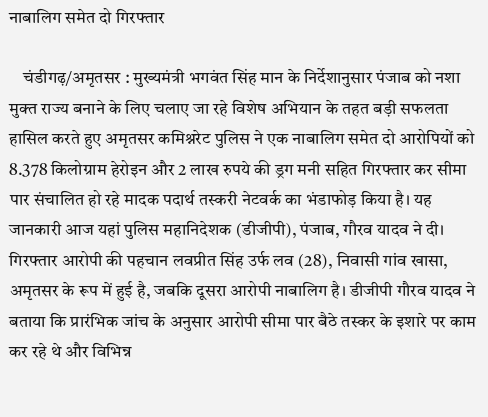नाबालिग समेत दो गिरफ्तार

    चंडीगढ़/अमृतसर : मुख्यमंत्री भगवंत सिंह मान के निर्देशानुसार पंजाब को नशा मुक्त राज्य बनाने के लिए चलाए जा रहे विशेष अभियान के तहत बड़ी सफलता हासिल करते हुए अमृतसर कमिश्नरेट पुलिस ने एक नाबालिग समेत दो आरोपियों को 8.378 किलोग्राम हेरोइन और 2 लाख रुपये की ड्रग मनी सहित गिरफ्तार कर सीमा पार संचालित हो रहे मादक पदार्थ तस्करी नेटवर्क का भंडाफोड़ किया है। यह जानकारी आज यहां पुलिस महानिदेशक (डीजीपी), पंजाब, गौरव यादव ने दी। गिरफ्तार आरोपी की पहचान लवप्रीत सिंह उर्फ लव (28), निवासी गांव खासा, अमृतसर के रूप में हुई है, जबकि दूसरा आरोपी नाबालिग है। डीजीपी गौरव यादव ने बताया कि प्रारंभिक जांच के अनुसार आरोपी सीमा पार बैठे तस्कर के इशारे पर काम कर रहे थे और विभिन्न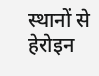स्थानों से हेरोइन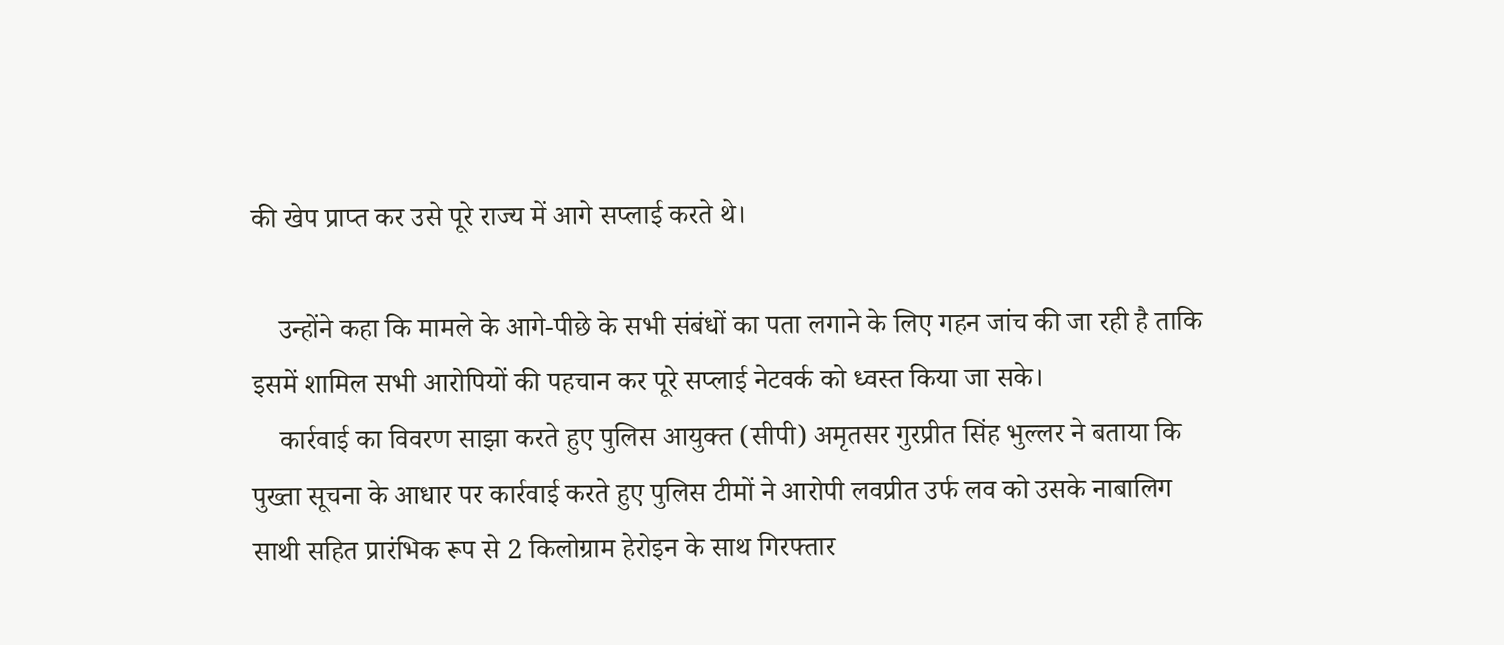की खेप प्राप्त कर उसे पूरे राज्य में आगे सप्लाई करते थे।

    उन्होंने कहा कि मामले के आगे-पीछे के सभी संबंधों का पता लगाने के लिए गहन जांच की जा रही है ताकि इसमें शामिल सभी आरोपियों की पहचान कर पूरे सप्लाई नेटवर्क को ध्वस्त किया जा सके।
    कार्रवाई का विवरण साझा करते हुए पुलिस आयुक्त (सीपी) अमृतसर गुरप्रीत सिंह भुल्लर ने बताया कि पुख्ता सूचना के आधार पर कार्रवाई करते हुए पुलिस टीमों ने आरोपी लवप्रीत उर्फ लव को उसके नाबालिग साथी सहित प्रारंभिक रूप से 2 किलोग्राम हेरोइन के साथ गिरफ्तार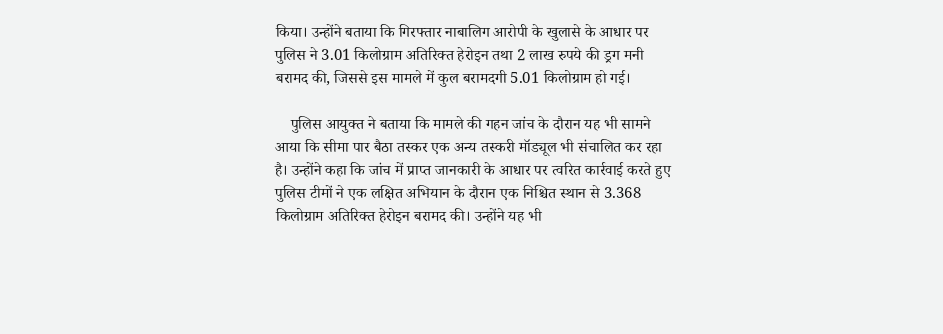किया। उन्होंने बताया कि गिरफ्तार नाबालिग आरोपी के खुलासे के आधार पर पुलिस ने 3.01 किलोग्राम अतिरिक्त हेरोइन तथा 2 लाख रुपये की ड्रग मनी बरामद की, जिससे इस मामले में कुल बरामदगी 5.01 किलोग्राम हो गई।

    पुलिस आयुक्त ने बताया कि मामले की गहन जांच के दौरान यह भी सामने आया कि सीमा पार बैठा तस्कर एक अन्य तस्करी मॉड्यूल भी संचालित कर रहा है। उन्होंने कहा कि जांच में प्राप्त जानकारी के आधार पर त्वरित कार्रवाई करते हुए पुलिस टीमों ने एक लक्षित अभियान के दौरान एक निश्चित स्थान से 3.368 किलोग्राम अतिरिक्त हेरोइन बरामद की। उन्होंने यह भी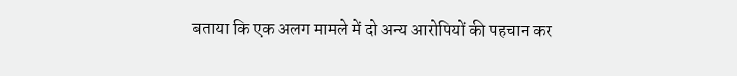बताया कि एक अलग मामले में दो अन्य आरोपियों की पहचान कर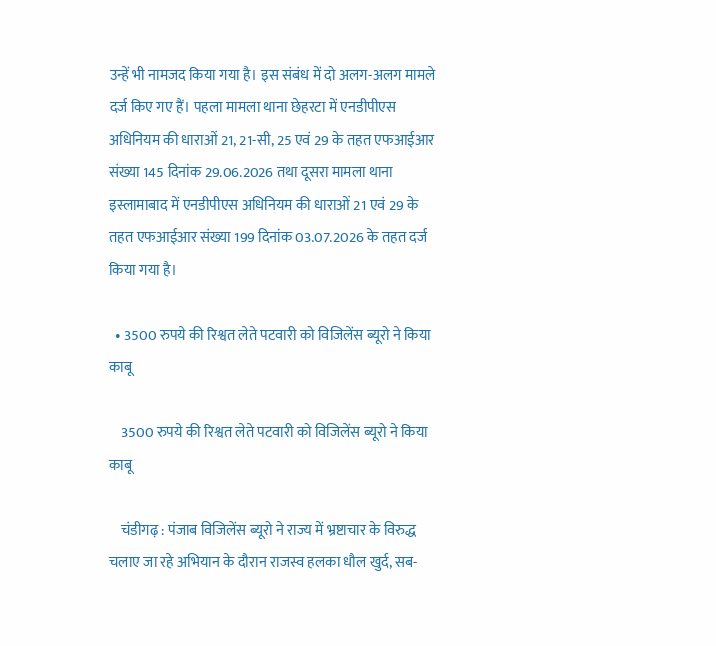उन्हें भी नामजद किया गया है। इस संबंध में दो अलग-अलग मामले दर्ज किए गए हैं। पहला मामला थाना छेहरटा में एनडीपीएस अधिनियम की धाराओं 21, 21-सी, 25 एवं 29 के तहत एफआईआर संख्या 145 दिनांक 29.06.2026 तथा दूसरा मामला थाना इस्लामाबाद में एनडीपीएस अधिनियम की धाराओं 21 एवं 29 के तहत एफआईआर संख्या 199 दिनांक 03.07.2026 के तहत दर्ज किया गया है।

  • 3500 रुपये की रिश्वत लेते पटवारी को विजिलेंस ब्यूरो ने किया काबू

    3500 रुपये की रिश्वत लेते पटवारी को विजिलेंस ब्यूरो ने किया काबू

    चंडीगढ़ : पंजाब विजिलेंस ब्यूरो ने राज्य में भ्रष्टाचार के विरुद्ध चलाए जा रहे अभियान के दौरान राजस्व हलका धौल खुर्द, सब-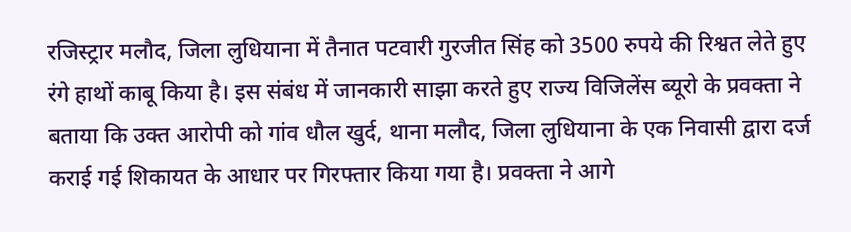रजिस्ट्रार मलौद, जिला लुधियाना में तैनात पटवारी गुरजीत सिंह को 3500 रुपये की रिश्वत लेते हुए रंगे हाथों काबू किया है। इस संबंध में जानकारी साझा करते हुए राज्य विजिलेंस ब्यूरो के प्रवक्ता ने बताया कि उक्त आरोपी को गांव धौल खुर्द, थाना मलौद, जिला लुधियाना के एक निवासी द्वारा दर्ज कराई गई शिकायत के आधार पर गिरफ्तार किया गया है। प्रवक्ता ने आगे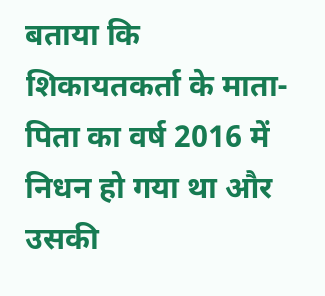बताया कि शिकायतकर्ता के माता-पिता का वर्ष 2016 में निधन हो गया था और उसकी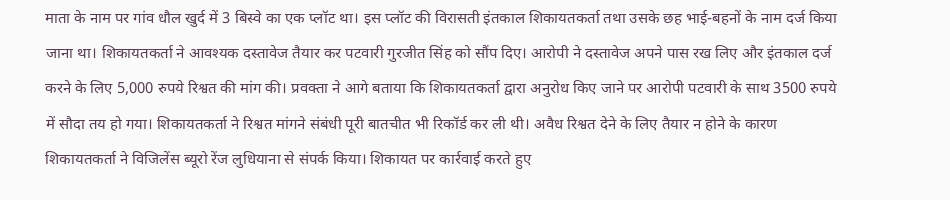माता के नाम पर गांव धौल खुर्द में 3 बिस्वे का एक प्लॉट था। इस प्लॉट की विरासती इंतकाल शिकायतकर्ता तथा उसके छह भाई-बहनों के नाम दर्ज किया जाना था। शिकायतकर्ता ने आवश्यक दस्तावेज तैयार कर पटवारी गुरजीत सिंह को सौंप दिए। आरोपी ने दस्तावेज अपने पास रख लिए और इंतकाल दर्ज करने के लिए 5,000 रुपये रिश्वत की मांग की। प्रवक्ता ने आगे बताया कि शिकायतकर्ता द्वारा अनुरोध किए जाने पर आरोपी पटवारी के साथ 3500 रुपये में सौदा तय हो गया। शिकायतकर्ता ने रिश्वत मांगने संबंधी पूरी बातचीत भी रिकॉर्ड कर ली थी। अवैध रिश्वत देने के लिए तैयार न होने के कारण शिकायतकर्ता ने विजिलेंस ब्यूरो रेंज लुधियाना से संपर्क किया। शिकायत पर कार्रवाई करते हुए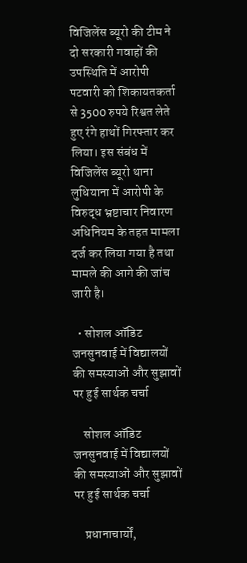विजिलेंस ब्यूरो की टीम ने दो सरकारी गवाहों की उपस्थिति में आरोपी पटवारी को शिकायतकर्ता से 3500 रुपये रिश्वत लेते हुए रंगे हाथों गिरफ्तार कर लिया। इस संबंध में विजिलेंस ब्यूरो थाना लुधियाना में आरोपी के विरुद्ध भ्रष्टाचार निवारण अधिनियम के तहत मामला दर्ज कर लिया गया है तथा मामले की आगे की जांच जारी है।

  • सोशल ऑडिट जनसुनवाई में विद्यालयों की समस्याओं और सुझावों पर हुई सार्थक चर्चा

    सोशल ऑडिट जनसुनवाई में विद्यालयों की समस्याओं और सुझावों पर हुई सार्थक चर्चा

    प्रधानाचार्यों,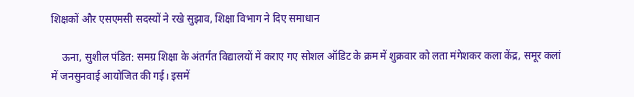शिक्षकों और एसएमसी सदस्यों ने रखे सुझाव, शिक्षा विभाग ने दिए समाधान

    ऊना, सुशील पंडित: समग्र शिक्षा के अंतर्गत विद्यालयों में कराए गए सोशल ऑडिट के क्रम में शुक्रवार को लता मंगेशकर कला केंद्र, समूर कलां में जनसुनवाई आयोजित की गई। इसमें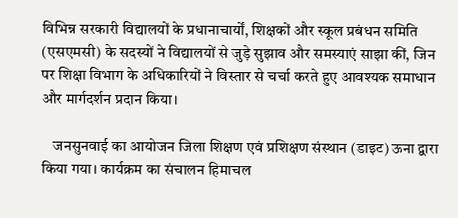विभिन्न सरकारी विद्यालयों के प्रधानाचार्यों, शिक्षकों और स्कूल प्रबंधन समिति (एसएमसी) के सदस्यों ने विद्यालयों से जुड़े सुझाव और समस्याएं साझा कीं, जिन पर शिक्षा विभाग के अधिकारियों ने विस्तार से चर्चा करते हुए आवश्यक समाधान और मार्गदर्शन प्रदान किया।

    जनसुनवाई का आयोजन जिला शिक्षण एवं प्रशिक्षण संस्थान (डाइट) ऊना द्वारा किया गया। कार्यक्रम का संचालन हिमाचल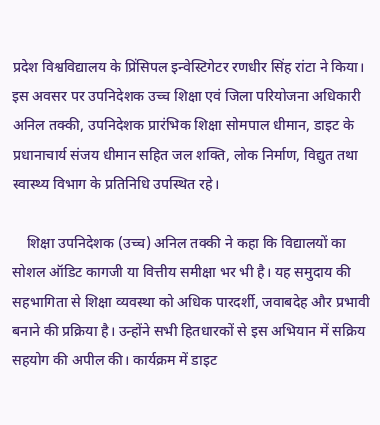प्रदेश विश्वविद्यालय के प्रिंसिपल इन्वेस्टिगेटर रणधीर सिंह रांटा ने किया। इस अवसर पर उपनिदेशक उच्च शिक्षा एवं जिला परियोजना अधिकारी अनिल तक्की, उपनिदेशक प्रारंभिक शिक्षा सोमपाल धीमान, डाइट के प्रधानाचार्य संजय धीमान सहित जल शक्ति, लोक निर्माण, विद्युत तथा स्वास्थ्य विभाग के प्रतिनिधि उपस्थित रहे।

    शिक्षा उपनिदेशक (उच्च) अनिल तक्की ने कहा कि विद्यालयों का सोशल ऑडिट कागजी या वित्तीय समीक्षा भर भी है। यह समुदाय की सहभागिता से शिक्षा व्यवस्था को अधिक पारदर्शी, जवाबदेह और प्रभावी बनाने की प्रक्रिया है। उन्होंने सभी हितधारकों से इस अभियान में सक्रिय सहयोग की अपील की। कार्यक्रम में डाइट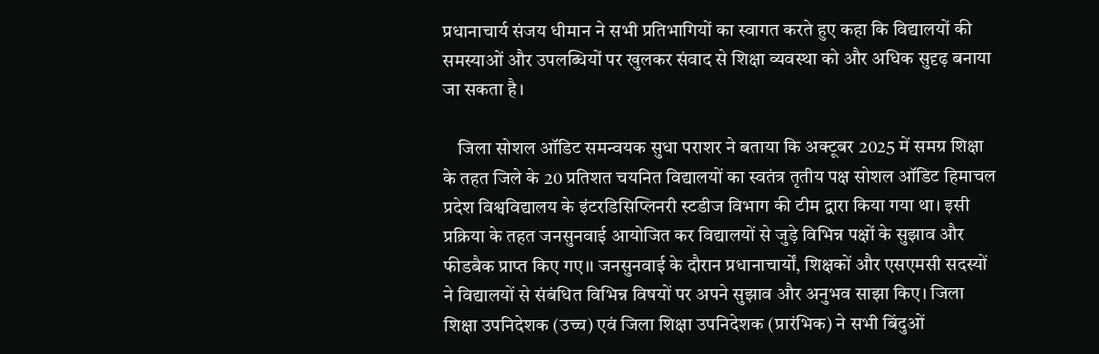प्रधानाचार्य संजय धीमान ने सभी प्रतिभागियों का स्वागत करते हुए कहा कि विद्यालयों की समस्याओं और उपलब्धियों पर खुलकर संवाद से शिक्षा व्यवस्था को और अधिक सुदृढ़ बनाया जा सकता है।

    जिला सोशल ऑडिट समन्वयक सुधा पराशर ने बताया कि अक्टूबर 2025 में समग्र शिक्षा के तहत जिले के 20 प्रतिशत चयनित विद्यालयों का स्वतंत्र तृतीय पक्ष सोशल ऑडिट हिमाचल प्रदेश विश्वविद्यालय के इंटरडिसिप्लिनरी स्टडीज विभाग की टीम द्वारा किया गया था। इसी प्रक्रिया के तहत जनसुनवाई आयोजित कर विद्यालयों से जुड़े विभिन्न पक्षों के सुझाव और फीडबैक प्राप्त किए गए।। जनसुनवाई के दौरान प्रधानाचार्यों, शिक्षकों और एसएमसी सदस्यों ने विद्यालयों से संबंधित विभिन्न विषयों पर अपने सुझाव और अनुभव साझा किए। जिला शिक्षा उपनिदेशक (उच्च) एवं जिला शिक्षा उपनिदेशक (प्रारंभिक) ने सभी बिंदुओं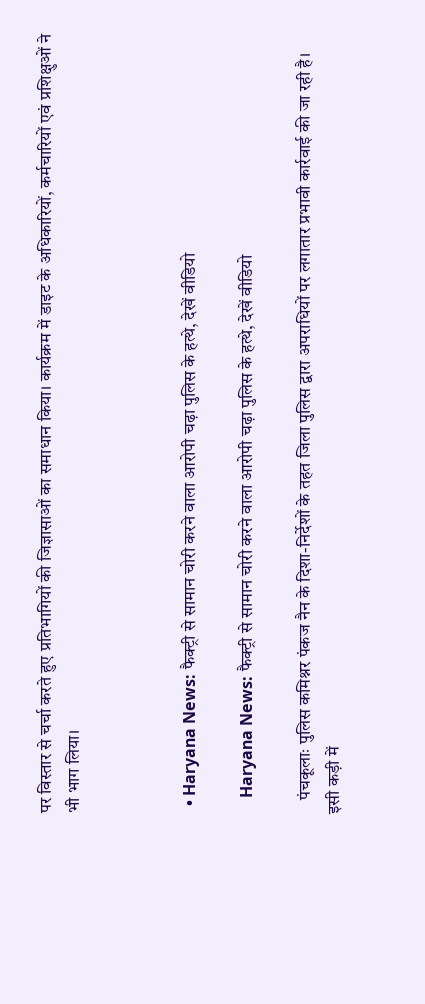पर विस्तार से चर्चा करते हुए प्रतिभागियों की जिज्ञासाओं का समाधान किया। कार्यक्रम में डाइट के अधिकारियों, कर्मचारियों एवं प्रशिक्षुओं ने भी भाग लिया।



  • Haryana News: फैक्ट्री से सामान चोरी करने वाला आरोपी चढ़ा पुलिस के हत्थे, देखें वीडियो

    Haryana News: फैक्ट्री से सामान चोरी करने वाला आरोपी चढ़ा पुलिस के हत्थे, देखें वीडियो

    पंचकूलाः पुलिस कमिश्नर पंकज नैन के दिशा-निर्देशों के तहत जिला पुलिस द्वारा अपराधियों पर लगातार प्रभावी कार्रवाई की जा रही है। इसी कड़ी में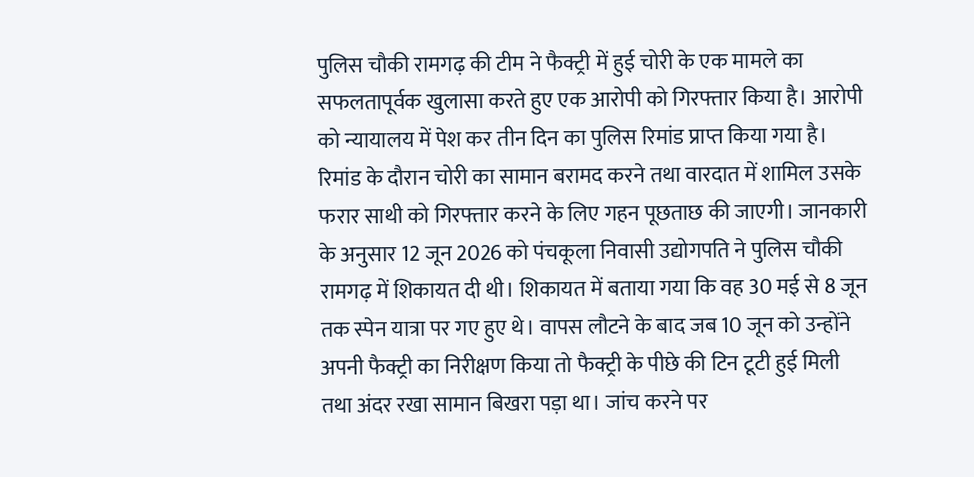पुलिस चौकी रामगढ़ की टीम ने फैक्ट्री में हुई चोरी के एक मामले का सफलतापूर्वक खुलासा करते हुए एक आरोपी को गिरफ्तार किया है। आरोपी को न्यायालय में पेश कर तीन दिन का पुलिस रिमांड प्राप्त किया गया है। रिमांड के दौरान चोरी का सामान बरामद करने तथा वारदात में शामिल उसके फरार साथी को गिरफ्तार करने के लिए गहन पूछताछ की जाएगी। जानकारी के अनुसार 12 जून 2026 को पंचकूला निवासी उद्योगपति ने पुलिस चौकी रामगढ़ में शिकायत दी थी। शिकायत में बताया गया कि वह 30 मई से 8 जून तक स्पेन यात्रा पर गए हुए थे। वापस लौटने के बाद जब 10 जून को उन्होंने अपनी फैक्ट्री का निरीक्षण किया तो फैक्ट्री के पीछे की टिन टूटी हुई मिली तथा अंदर रखा सामान बिखरा पड़ा था। जांच करने पर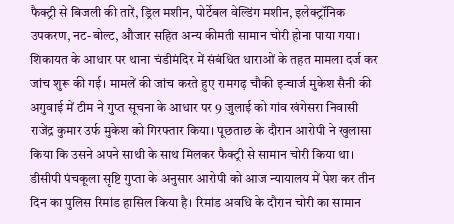फैक्ट्री से बिजली की तारें, ड्रिल मशीन, पोर्टेबल वेल्डिंग मशीन, इलेक्ट्रॉनिक उपकरण, नट-बोल्ट, औजार सहित अन्य कीमती सामान चोरी होना पाया गया। शिकायत के आधार पर थाना चंडीमंदिर में संबंधित धाराओं के तहत मामला दर्ज कर जांच शुरू की गई। मामलें की जांच करते हुए रामगढ़ चौकी इन्चार्ज मुकेश सैनी की अगुवाई में टीम ने गुप्त सूचना के आधार पर 9 जुलाई को गांव खंगेसरा निवासी राजेंद्र कुमार उर्फ मुकेश को गिरफ्तार किया। पूछताछ के दौरान आरोपी ने खुलासा किया कि उसने अपने साथी के साथ मिलकर फैक्ट्री से सामान चोरी किया था। डीसीपी पंचकूला सृष्टि गुप्ता के अनुसार आरोपी को आज न्यायालय में पेश कर तीन दिन का पुलिस रिमांड हासिल किया है। रिमांड अवधि के दौरान चोरी का सामान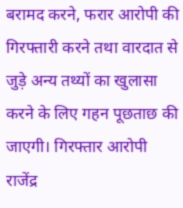बरामद करने, फरार आरोपी की गिरफ्तारी करने तथा वारदात से जुड़े अन्य तथ्यों का खुलासा करने के लिए गहन पूछताछ की जाएगी। गिरफ्तार आरोपी राजेंद्र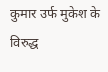कुमार उर्फ मुकेश के विरुद्ध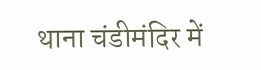थाना चंडीमंदिर में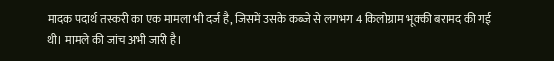मादक पदार्थ तस्करी का एक मामला भी दर्ज है, जिसमें उसके कब्जे से लगभग 4 किलोग्राम भूक्की बरामद की गई थी। मामले की जांच अभी जारी है।